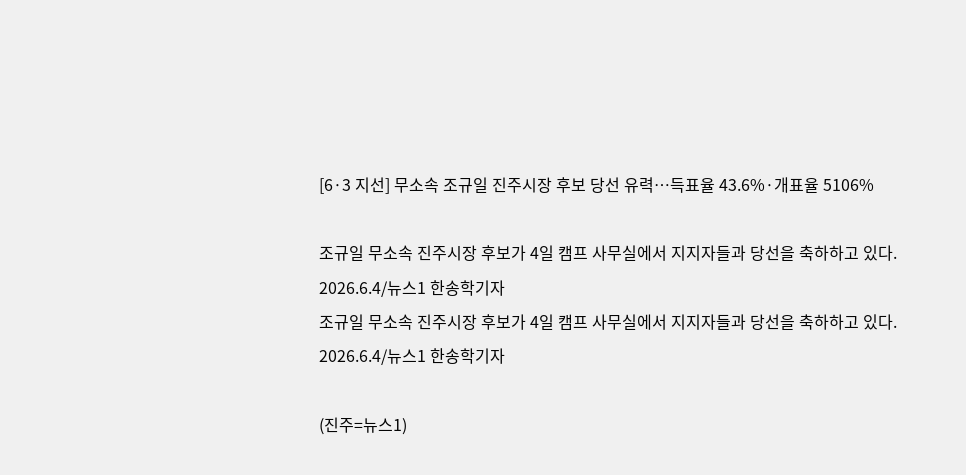[6·3 지선] 무소속 조규일 진주시장 후보 당선 유력…득표율 43.6%·개표율 5106%

조규일 무소속 진주시장 후보가 4일 캠프 사무실에서 지지자들과 당선을 축하하고 있다. 2026.6.4/뉴스1 한송학기자
조규일 무소속 진주시장 후보가 4일 캠프 사무실에서 지지자들과 당선을 축하하고 있다. 2026.6.4/뉴스1 한송학기자

(진주=뉴스1)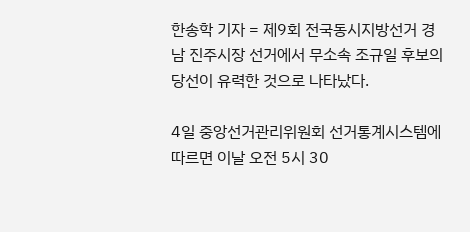한송학 기자 = 제9회 전국동시지방선거 경남 진주시장 선거에서 무소속 조규일 후보의 당선이 유력한 것으로 나타났다.

4일 중앙선거관리위원회 선거통계시스템에 따르면 이날 오전 5시 30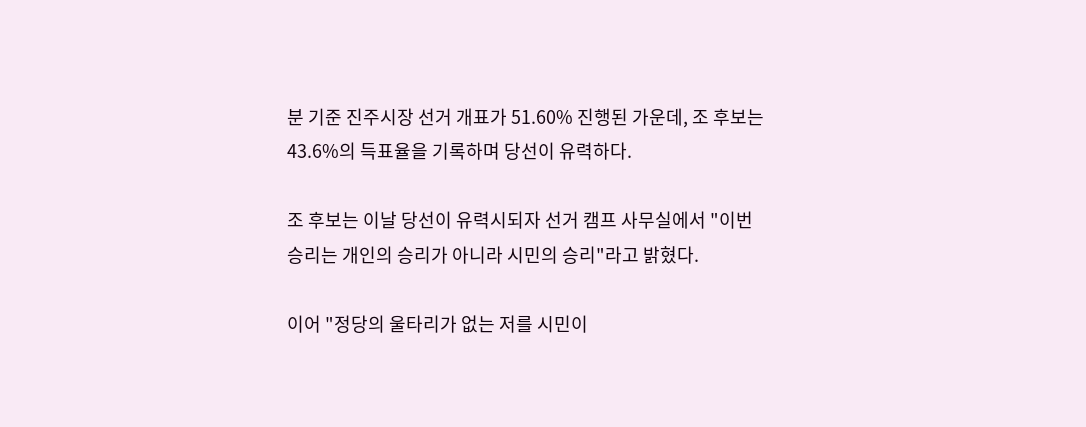분 기준 진주시장 선거 개표가 51.60% 진행된 가운데, 조 후보는 43.6%의 득표율을 기록하며 당선이 유력하다.

조 후보는 이날 당선이 유력시되자 선거 캠프 사무실에서 "이번 승리는 개인의 승리가 아니라 시민의 승리"라고 밝혔다.

이어 "정당의 울타리가 없는 저를 시민이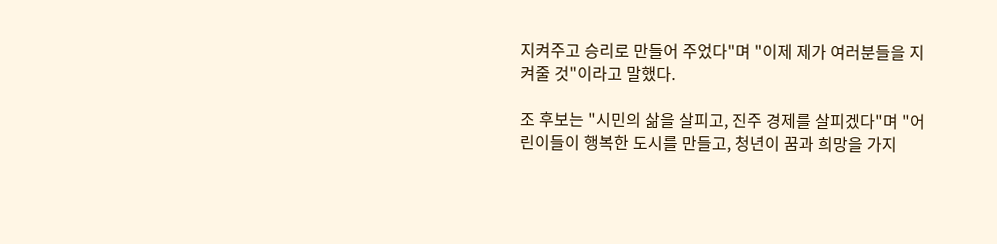지켜주고 승리로 만들어 주었다"며 "이제 제가 여러분들을 지켜줄 것"이라고 말했다.

조 후보는 "시민의 삶을 살피고, 진주 경제를 살피겠다"며 "어린이들이 행복한 도시를 만들고, 청년이 꿈과 희망을 가지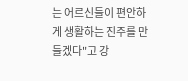는 어르신들이 편안하게 생활하는 진주를 만들겠다"고 강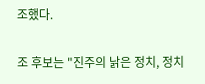조했다.

조 후보는 "진주의 낡은 정치, 정치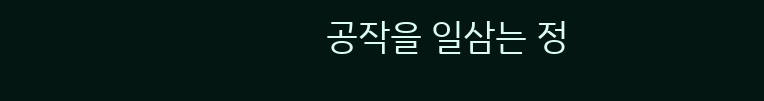공작을 일삼는 정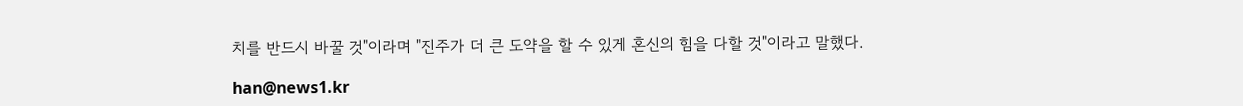치를 반드시 바꿀 것"이라며 "진주가 더 큰 도약을 할 수 있게 혼신의 힘을 다할 것"이라고 말했다.

han@news1.kr